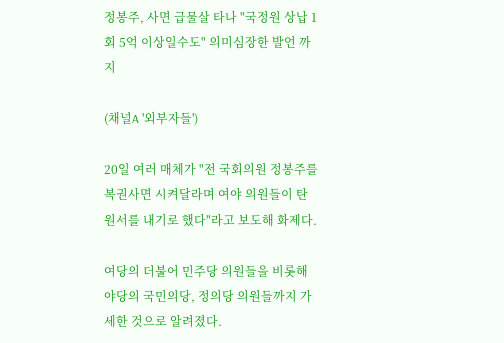정봉주, 사면 급물살 타나 "국정원 상납 1회 5억 이상일수도" 의미심장한 발언 까지

(채널A '외부자들')

20일 여러 매체가 "전 국회의원 정봉주를 복권사면 시켜달라며 여야 의원들이 탄원서를 내기로 했다"라고 보도해 화제다.

여당의 더불어 민주당 의원들을 비롯해 야당의 국민의당, 정의당 의원들까지 가세한 것으로 알려졌다.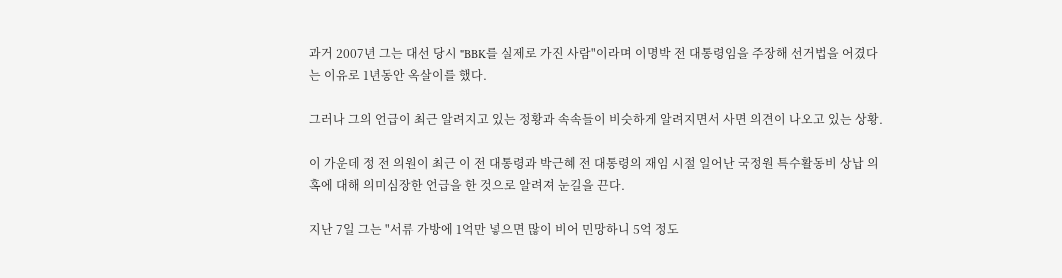과거 2007년 그는 대선 당시 "BBK를 실제로 가진 사람"이라며 이명박 전 대통령임을 주장해 선거법을 어겼다는 이유로 1년동안 옥살이를 했다.

그러나 그의 언급이 최근 알려지고 있는 정황과 속속들이 비슷하게 알려지면서 사면 의견이 나오고 있는 상황.

이 가운데 정 전 의원이 최근 이 전 대통령과 박근혜 전 대통령의 재임 시절 일어난 국정원 특수활동비 상납 의혹에 대해 의미심장한 언급을 한 것으로 알려져 눈길을 끈다.

지난 7일 그는 "서류 가방에 1억만 넣으면 많이 비어 민망하니 5억 정도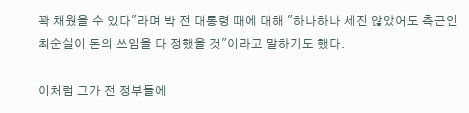꽉 채웠을 수 있다"라며 박 전 대통령 때에 대해 "하나하나 세진 않았어도 측근인 최순실이 돈의 쓰임을 다 정했을 것"이라고 말하기도 했다.

이처럼 그가 전 정부들에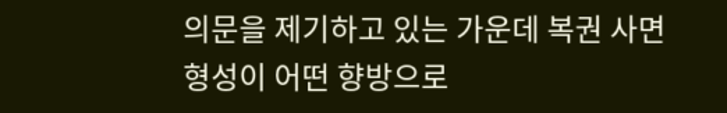의문을 제기하고 있는 가운데 복권 사면 형성이 어떤 향방으로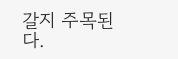갈지 주목된다.